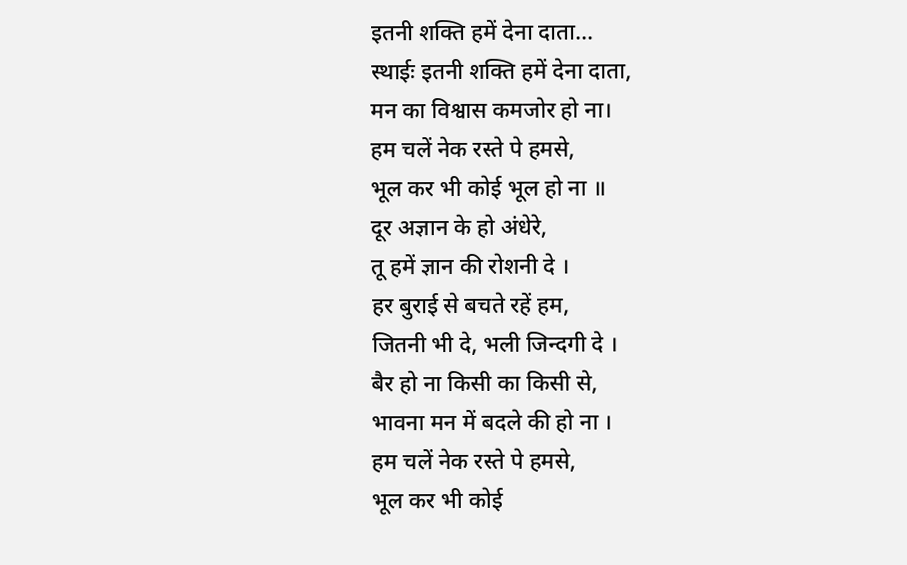इतनी शक्ति हमें देना दाता...
स्थाईः इतनी शक्ति हमें देना दाता,
मन का विश्वास कमजोर हो ना।
हम चलें नेक रस्ते पे हमसे,
भूल कर भी कोई भूल हो ना ॥
दूर अज्ञान के हो अंधेरे,
तू हमें ज्ञान की रोशनी दे ।
हर बुराई से बचते रहें हम,
जितनी भी दे, भली जिन्दगी दे ।
बैर हो ना किसी का किसी से,
भावना मन में बदले की हो ना ।
हम चलें नेक रस्ते पे हमसे,
भूल कर भी कोई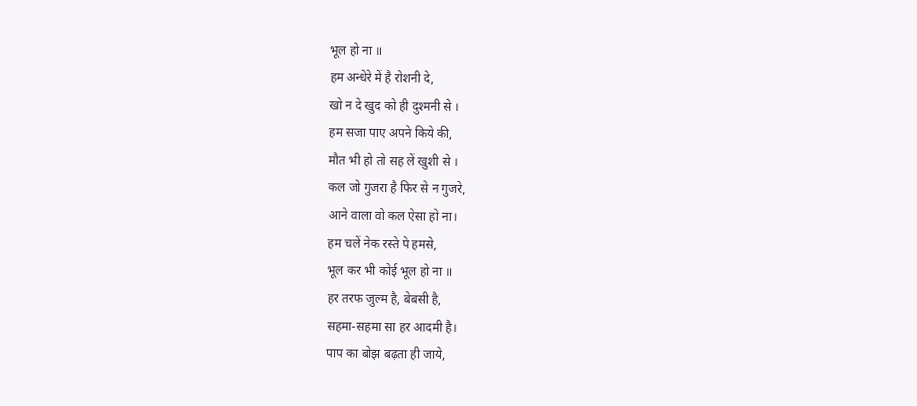भूल हो ना ॥
हम अन्धेरे में है रोशनी दे,
खो न दे खुद को ही दुश्मनी से ।
हम सजा पाए अपने किये की,
मौत भी हो तो सह लें खुशी से ।
कल जो गुजरा है फिर से न गुजरे,
आने वाला वो कल ऐसा हो ना।
हम चलें नेक रस्ते पे हमसे,
भूल कर भी कोई भूल हो ना ॥
हर तरफ जुल्म है, बेबसी है,
सहमा-सहमा सा हर आदमी है।
पाप का बोझ बढ़ता ही जाये,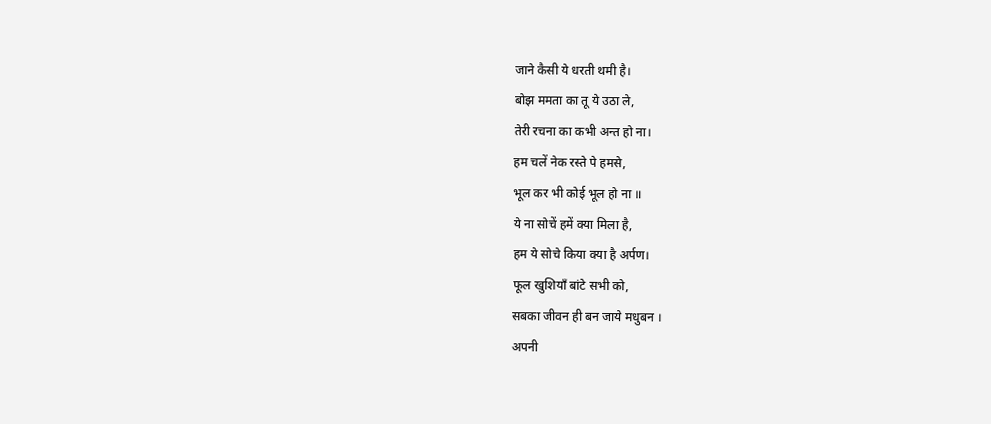जाने कैसी ये धरती थमी है।
बोझ ममता का तू ये उठा ले,
तेरी रचना का कभी अन्त हो ना।
हम चलें नेक रस्ते पे हमसे,
भूल कर भी कोई भूल हो ना ॥
ये ना सोचें हमें क्या मिला है,
हम ये सोचे किया क्या है अर्पण।
फूल खुशियाँ बांटे सभी को,
सबका जीवन ही बन जाये मधुबन ।
अपनी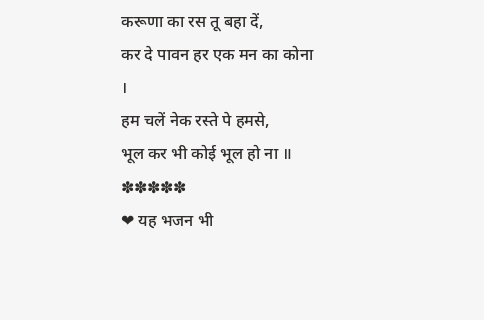करूणा का रस तू बहा दें,
कर दे पावन हर एक मन का कोना ।
हम चलें नेक रस्ते पे हमसे,
भूल कर भी कोई भूल हो ना ॥
✽✽✽✽✽
❤ यह भजन भी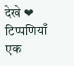देखे ❤
टिप्पणियाँ
एक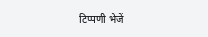टिप्पणी भेजें